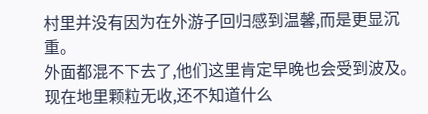村里并没有因为在外游子回归感到温馨,而是更显沉重。
外面都混不下去了,他们这里肯定早晚也会受到波及。
现在地里颗粒无收,还不知道什么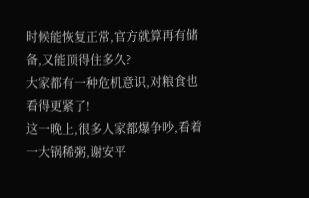时候能恢复正常,官方就算再有储备,又能顶得住多久?
大家都有一种危机意识,对粮食也看得更紧了!
这一晚上,很多人家都爆争吵,看着一大锅稀粥,谢安平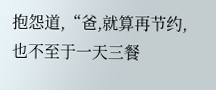抱怨道,“爸,就算再节约,也不至于一天三餐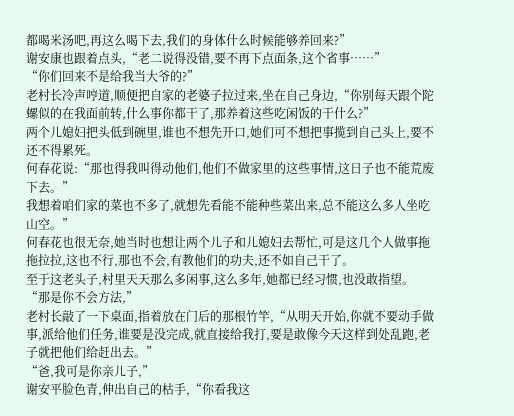都喝米汤吧,再这么喝下去,我们的身体什么时候能够养回来?”
谢安康也跟着点头,“老二说得没错,要不再下点面条,这个省事……”
“你们回来不是给我当大爷的?”
老村长冷声哼道,顺便把自家的老婆子拉过来,坐在自己身边,“你别每天跟个陀螺似的在我面前转,什么事你都干了,那养着这些吃闲饭的干什么?”
两个儿媳妇把头低到碗里,谁也不想先开口,她们可不想把事揽到自己头上,要不还不得累死。
何春花说:“那也得我叫得动他们,他们不做家里的这些事情,这日子也不能荒废下去。”
我想着咱们家的菜也不多了,就想先看能不能种些菜出来,总不能这么多人坐吃山空。”
何春花也很无奈,她当时也想让两个儿子和儿媳妇去帮忙,可是这几个人做事拖拖拉拉,这也不行,那也不会,有教他们的功夫,还不如自己干了。
至于这老头子,村里天天那么多闲事,这么多年,她都已经习惯,也没敢指望。
“那是你不会方法,”
老村长敲了一下桌面,指着放在门后的那根竹竿,“从明天开始,你就不要动手做事,派给他们任务,谁要是没完成,就直接给我打,要是敢像今天这样到处乱跑,老子就把他们给赶出去。”
“爸,我可是你亲儿子,”
谢安平脸色青,伸出自己的枯手,“你看我这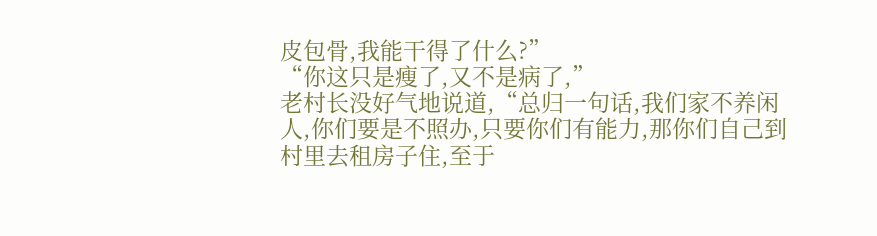皮包骨,我能干得了什么?”
“你这只是瘦了,又不是病了,”
老村长没好气地说道,“总归一句话,我们家不养闲人,你们要是不照办,只要你们有能力,那你们自己到村里去租房子住,至于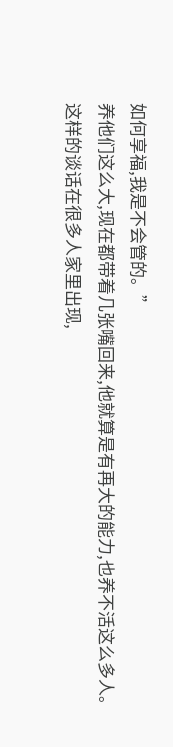如何享福,我是不会管的。”
养他们这么大,现在都带着几张嘴回来,他就算是有再大的能力,也养不活这么多人。
这样的谈话在很多人家里出现,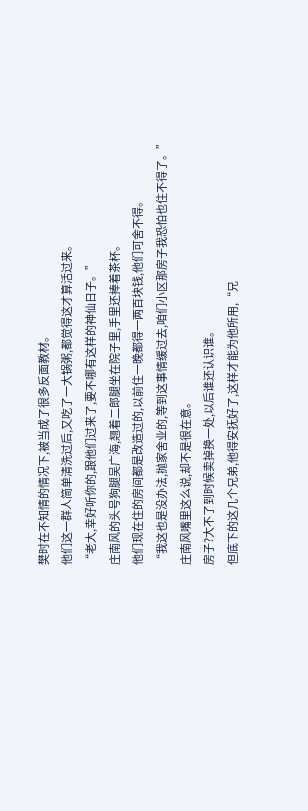樊时在不知情的情况下,被当成了很多反面教材。
他们这一群人简单清洗过后,又吃了一大锅粥,都觉得这才算活过来。
“老大,幸好听你的,跟他们过来了,要不哪有这样的神仙日子。”
庄南风的头号狗腿吴广海,翘着二郎腿坐在院子里,手里还捧着茶杯。
他们现在住的房间都是改造过的,以前住一晚都得一两百块钱,他们可舍不得。
“我这也是没办法,抛家舍业的,等到这事情缓过去,咱们小区那房子我恐怕也住不得了。”
庄南风嘴里这么说,却不是很在意。
房子?大不了到时候卖掉换一处,以后谁还认识谁。
但底下的这几个兄弟,他得安抚好了,这样才能为他所用,“兄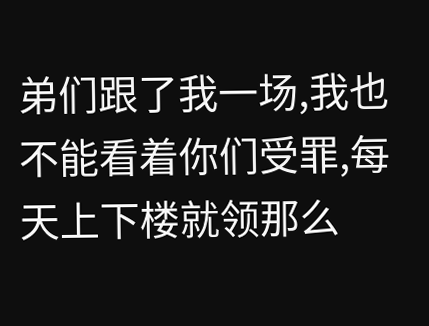弟们跟了我一场,我也不能看着你们受罪,每天上下楼就领那么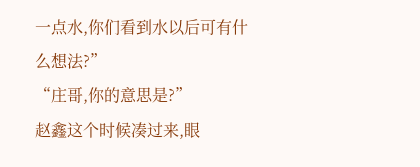一点水,你们看到水以后可有什么想法?”
“庄哥,你的意思是?”
赵鑫这个时候凑过来,眼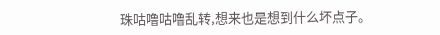珠咕噜咕噜乱转,想来也是想到什么坏点子。